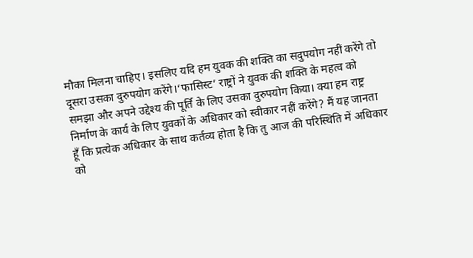मौका मिलना चाहिए। इसलिए यदि हम युवक की शक्ति का सदुपयोग नहीं करेंगे तो दूसरा उसका दुरुपयोग करेंगे।‘फासिस्ट’ राष्ट्रों ने युवक की शक्ति के महत्व को समझा और अपने उद्देश्य की पूर्ति के लिए उसका दुरुपयोग किया। क्या हम राष्ट्र निर्माण के कार्य के लिए युवकों के अधिकार को स्वीकार नहीं करेंगे? मैं यह जानता हूँ कि प्रत्येक अधिकार के साथ कर्तव्य होता है कि तु आज की परिस्थिति में अधिकार को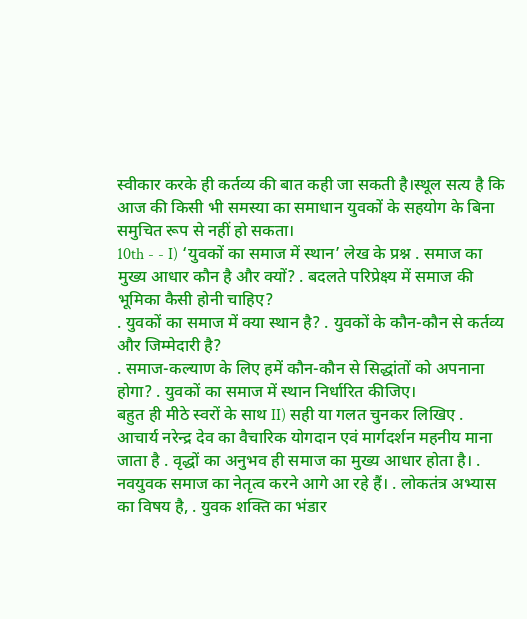स्वीकार करके ही कर्तव्य की बात कही जा सकती है।स्थूल सत्य है कि आज की किसी भी समस्या का समाधान युवकों के सहयोग के बिना समुचित रूप से नहीं हो सकता।
10th - - I) ‘युवकों का समाज में स्थान’ लेख के प्रश्न . समाज का मुख्य आधार कौन है और क्यों? . बदलते परिप्रेक्ष्य में समाज की भूमिका कैसी होनी चाहिए?
. युवकों का समाज में क्या स्थान है? . युवकों के कौन-कौन से कर्तव्य और जिम्मेदारी है?
. समाज-कल्याण के लिए हमें कौन-कौन से सिद्धांतों को अपनाना होगा? . युवकों का समाज में स्थान निर्धारित कीजिए।
बहुत ही मीठे स्वरों के साथ II) सही या गलत चुनकर लिखिए . आचार्य नरेन्द्र देव का वैचारिक योगदान एवं मार्गदर्शन महनीय माना जाता है . वृद्धों का अनुभव ही समाज का मुख्य आधार होता है। .
नवयुवक समाज का नेतृत्व करने आगे आ रहे हैं। . लोकतंत्र अभ्यास का विषय है, . युवक शक्ति का भंडार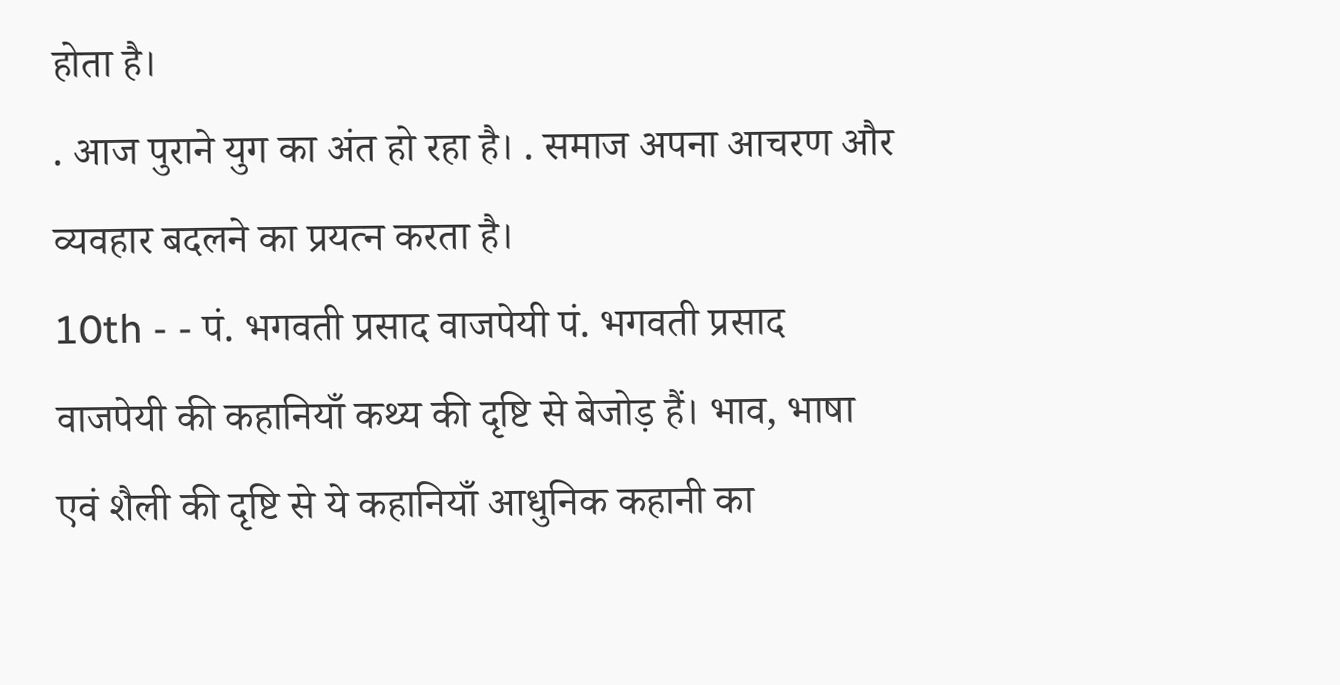होता है।
. आज पुराने युग का अंत हो रहा है। . समाज अपना आचरण और व्यवहार बदलने का प्रयत्न करता है।
10th - - पं. भगवती प्रसाद वाजपेयी पं. भगवती प्रसाद वाजपेयी की कहानियाँ कथ्य की दृष्टि से बेजोड़ हैं। भाव, भाषा एवं शैली की दृष्टि से ये कहानियाँ आधुनिक कहानी का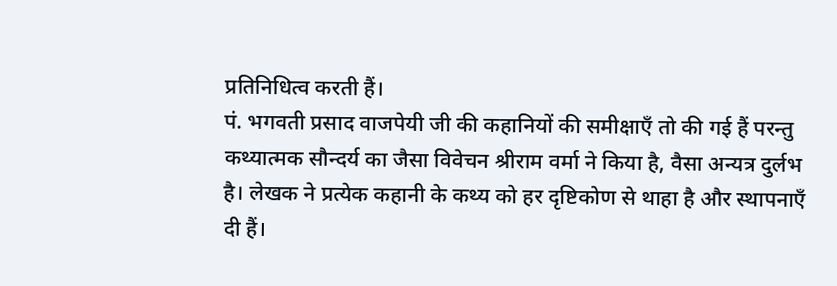प्रतिनिधित्व करती हैं।
पं. भगवती प्रसाद वाजपेयी जी की कहानियों की समीक्षाएँ तो की गई हैं परन्तु कथ्यात्मक सौन्दर्य का जैसा विवेचन श्रीराम वर्मा ने किया है, वैसा अन्यत्र दुर्लभ है। लेखक ने प्रत्येक कहानी के कथ्य को हर दृष्टिकोण से थाहा है और स्थापनाएँ दी हैं।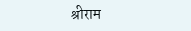श्रीराम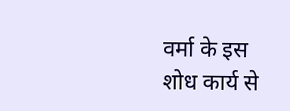वर्मा के इस शोध कार्य से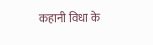कहानी विधा के